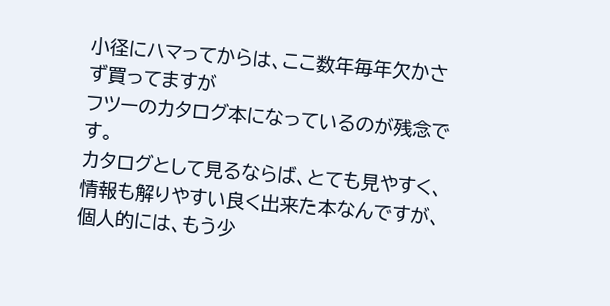小径にハマってからは、ここ数年毎年欠かさず買ってますが
フツーのカタログ本になっているのが残念です。
カタログとして見るならば、とても見やすく、情報も解りやすい良く出来た本なんですが、
個人的には、もう少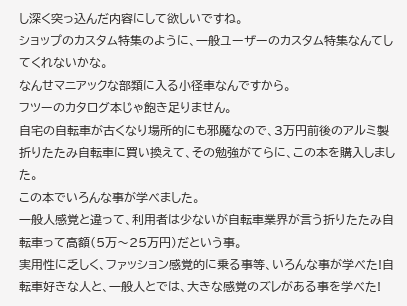し深く突っ込んだ内容にして欲しいですね。
ショップのカスタム特集のように、一般ユーザーのカスタム特集なんてしてくれないかな。
なんせマニアックな部類に入る小径車なんですから。
フツーのカタログ本じゃ飽き足りません。
自宅の自転車が古くなり場所的にも邪魔なので、3万円前後のアルミ製折りたたみ自転車に買い換えて、その勉強がてらに、この本を購入しました。
この本でいろんな事が学べました。
一般人感覚と違って、利用者は少ないが自転車業界が言う折りたたみ自転車って高額(5万〜25万円)だという事。
実用性に乏しく、ファッション感覚的に乗る事等、いろんな事が学べた!自転車好きな人と、一般人とでは、大きな感覚のズレがある事を学べた!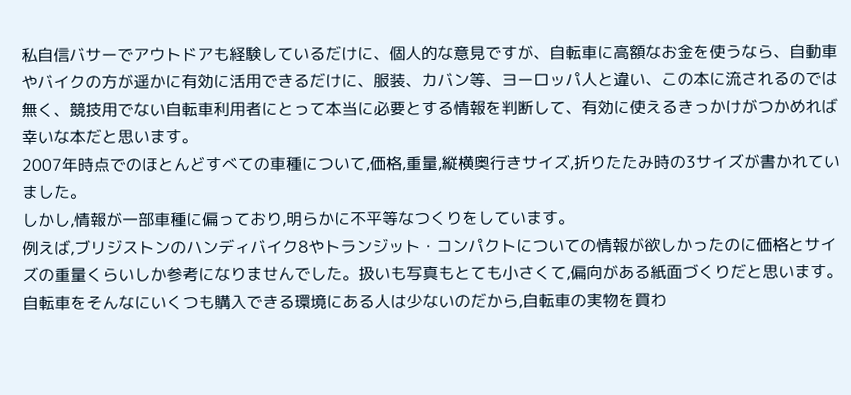私自信バサーでアウトドアも経験しているだけに、個人的な意見ですが、自転車に高額なお金を使うなら、自動車やバイクの方が遥かに有効に活用できるだけに、服装、カバン等、ヨーロッパ人と違い、この本に流されるのでは無く、競技用でない自転車利用者にとって本当に必要とする情報を判断して、有効に使えるきっかけがつかめれば幸いな本だと思います。
2007年時点でのほとんどすべての車種について,価格,重量,縦横奥行きサイズ,折りたたみ時の3サイズが書かれていました。
しかし,情報が一部車種に偏っており,明らかに不平等なつくりをしています。
例えば,ブリジストンのハンディバイク8やトランジット・コンパクトについての情報が欲しかったのに価格とサイズの重量くらいしか参考になりませんでした。扱いも写真もとても小さくて,偏向がある紙面づくりだと思います。
自転車をそんなにいくつも購入できる環境にある人は少ないのだから,自転車の実物を買わ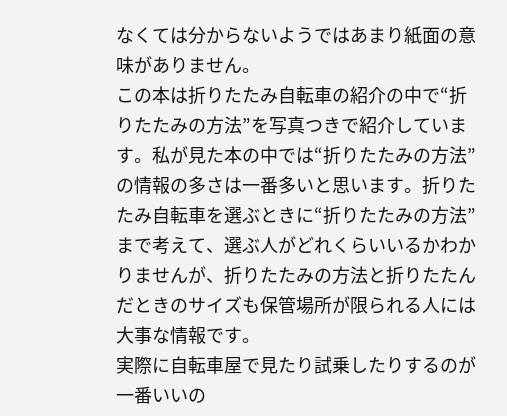なくては分からないようではあまり紙面の意味がありません。
この本は折りたたみ自転車の紹介の中で“折りたたみの方法”を写真つきで紹介しています。私が見た本の中では“折りたたみの方法”の情報の多さは一番多いと思います。折りたたみ自転車を選ぶときに“折りたたみの方法”まで考えて、選ぶ人がどれくらいいるかわかりませんが、折りたたみの方法と折りたたんだときのサイズも保管場所が限られる人には大事な情報です。
実際に自転車屋で見たり試乗したりするのが一番いいの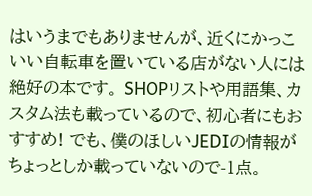はいうまでもありませんが、近くにかっこいい自転車を置いている店がない人には絶好の本です。 SHOPリストや用語集、カスタム法も載っているので、初心者にもおすすめ! でも、僕のほしいJEDIの情報がちょっとしか載っていないので-1点。